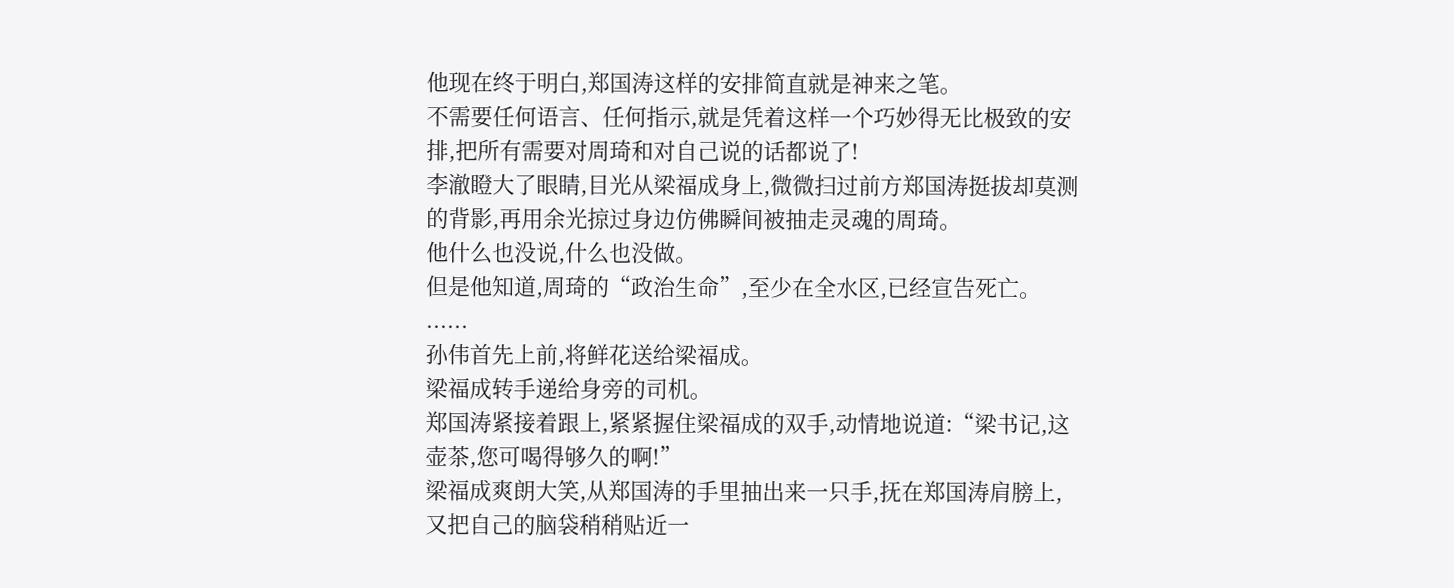他现在终于明白,郑国涛这样的安排简直就是神来之笔。
不需要任何语言、任何指示,就是凭着这样一个巧妙得无比极致的安排,把所有需要对周琦和对自己说的话都说了!
李澈瞪大了眼睛,目光从梁福成身上,微微扫过前方郑国涛挺拔却莫测的背影,再用余光掠过身边仿佛瞬间被抽走灵魂的周琦。
他什么也没说,什么也没做。
但是他知道,周琦的“政治生命”,至少在全水区,已经宣告死亡。
......
孙伟首先上前,将鲜花送给梁福成。
梁福成转手递给身旁的司机。
郑国涛紧接着跟上,紧紧握住梁福成的双手,动情地说道:“梁书记,这壶茶,您可喝得够久的啊!”
梁福成爽朗大笑,从郑国涛的手里抽出来一只手,抚在郑国涛肩膀上,又把自己的脑袋稍稍贴近一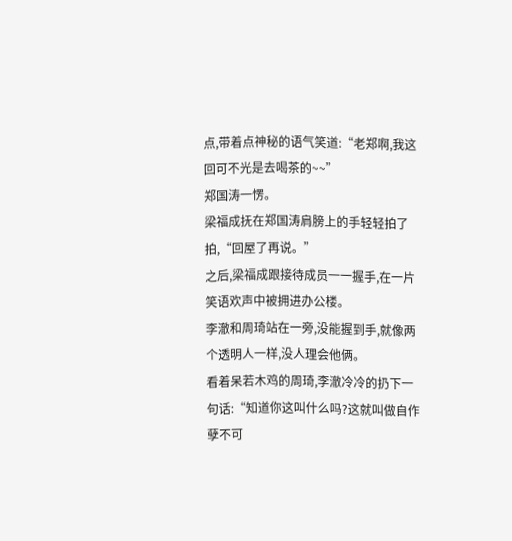点,带着点神秘的语气笑道:“老郑啊,我这回可不光是去喝茶的~~”
郑国涛一愣。
梁福成抚在郑国涛肩膀上的手轻轻拍了拍,“回屋了再说。”
之后,梁福成跟接待成员一一握手,在一片笑语欢声中被拥进办公楼。
李澈和周琦站在一旁,没能握到手,就像两个透明人一样,没人理会他俩。
看着呆若木鸡的周琦,李澈冷冷的扔下一句话:“知道你这叫什么吗?这就叫做自作孽不可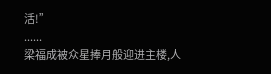活!”
......
梁福成被众星捧月般迎进主楼,人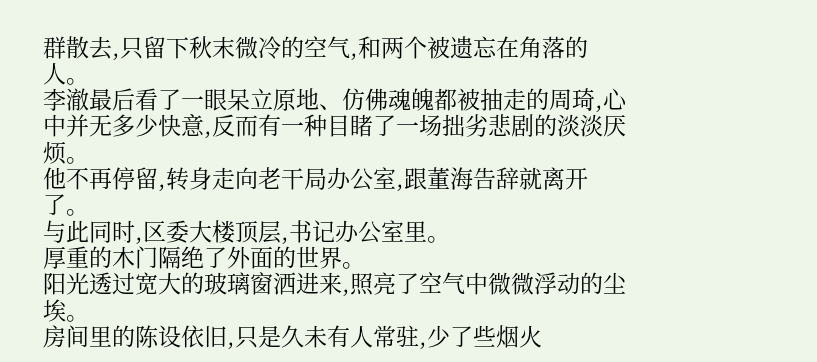群散去,只留下秋末微冷的空气,和两个被遗忘在角落的人。
李澈最后看了一眼呆立原地、仿佛魂魄都被抽走的周琦,心中并无多少快意,反而有一种目睹了一场拙劣悲剧的淡淡厌烦。
他不再停留,转身走向老干局办公室,跟董海告辞就离开了。
与此同时,区委大楼顶层,书记办公室里。
厚重的木门隔绝了外面的世界。
阳光透过宽大的玻璃窗洒进来,照亮了空气中微微浮动的尘埃。
房间里的陈设依旧,只是久未有人常驻,少了些烟火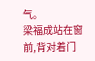气。
梁福成站在窗前,背对着门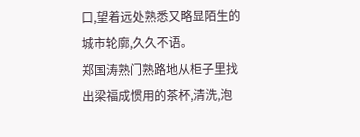口,望着远处熟悉又略显陌生的城市轮廓,久久不语。
郑国涛熟门熟路地从柜子里找出梁福成惯用的茶杯,清洗,泡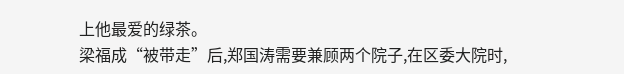上他最爱的绿茶。
梁福成“被带走”后,郑国涛需要兼顾两个院子,在区委大院时,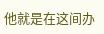他就是在这间办